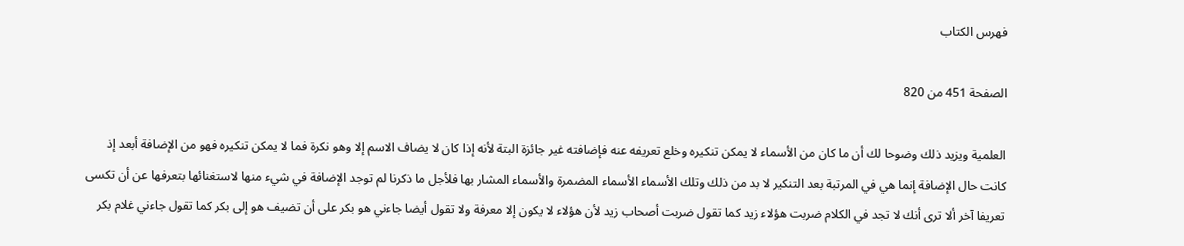فهرس الكتاب

الصفحة 451 من 820

العلمية ويزيد ذلك وضوحا لك أن ما كان من الأسماء لا يمكن تنكيره وخلع تعريفه عنه فإضافته غير جائزة البتة لأنه إذا كان لا يضاف الاسم إلا وهو نكرة فما لا يمكن تنكيره فهو من الإضافة أبعد إذ كانت حال الإضافة إنما هي في المرتبة بعد التنكير لا بد من ذلك وتلك الأسماء الأسماء المضمرة والأسماء المشار بها فلأجل ما ذكرنا لم توجد الإضافة في شيء منها لاستغنائها بتعرفها عن أن تكسى تعريفا آخر ألا ترى أنك لا تجد في الكلام ضربت هؤلاء زيد كما تقول ضربت أصحاب زيد لأن هؤلاء لا يكون إلا معرفة ولا تقول أيضا جاءني هو بكر على أن تضيف هو إلى بكر كما تقول جاءني غلام بكر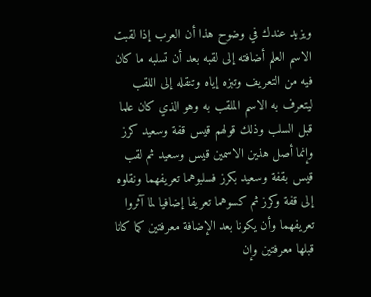ويزيد عندك في وضوح هذا أن العرب إذا لقبت الاسم العلم أضافته إلى لقبه بعد أن تسلبه ما كان فيه من التعريف وتبزه إياه وتنقله إلى اللقب ليتعرف به الاسم الملقب به وهو الذي كان علما قبل السلب وذلك قولهم قيس قفة وسعيد كرز وإنما أصل هذين الاسمين قيس وسعيد ثم لقب قيس بقفة وسعيد بكرز فسلبوهما تعريفهما ونقلوه إلى قفة وكرز ثم كسوهما تعريفا إضافيا لما آثروا تعريفهما وأن يكونا بعد الإضافة معرفتين كما كانا قبلها معرفتين وإن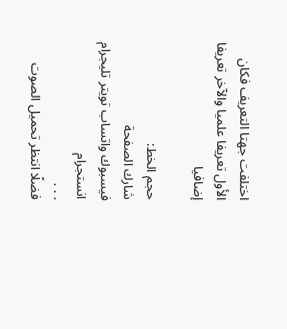اختلفت جهتا التعريف فكان الأول تعريفا علميا والآخر تعريفا إضافيا

حجم الخط:
شارك الصفحة
فيسبوك واتساب تويتر تليجرام انستجرام
. . .
فضلًا انتظر تحميل الصوت